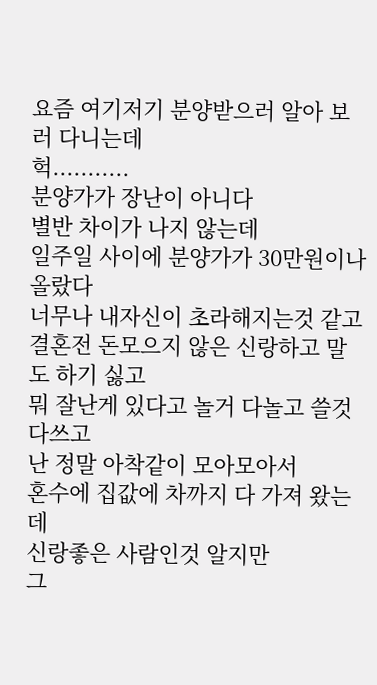요즘 여기저기 분양받으러 알아 보러 다니는데
헉...........
분양가가 장난이 아니다
별반 차이가 나지 않는데
일주일 사이에 분양가가 30만원이나 올랐다
너무나 내자신이 초라해지는것 같고
결혼전 돈모으지 않은 신랑하고 말도 하기 싫고
뭐 잘난게 있다고 놀거 다놀고 쓸것 다쓰고
난 정말 아착같이 모아모아서
혼수에 집값에 차까지 다 가져 왔는데
신랑좋은 사람인것 알지만
그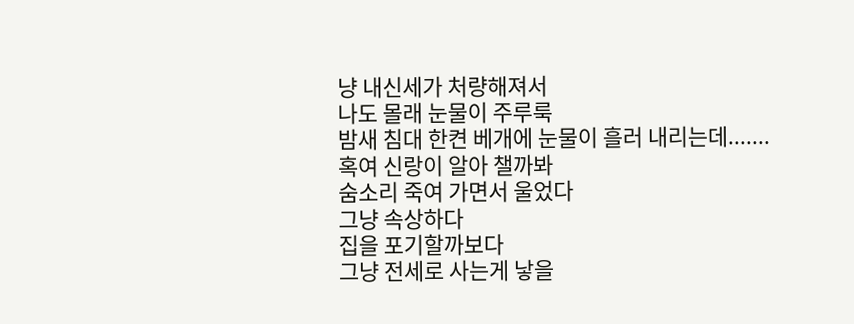냥 내신세가 처량해져서
나도 몰래 눈물이 주루룩
밤새 침대 한켠 베개에 눈물이 흘러 내리는데.......
혹여 신랑이 알아 챌까봐
숨소리 죽여 가면서 울었다
그냥 속상하다
집을 포기할까보다
그냥 전세로 사는게 낳을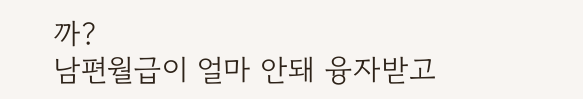까?
남편월급이 얼마 안돼 융자받고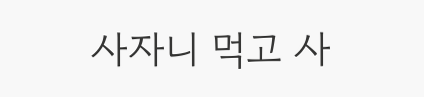사자니 먹고 사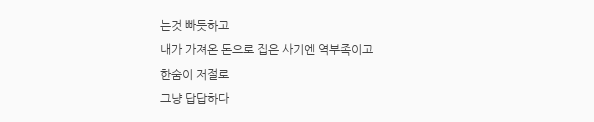는것 빠듯하고
내가 가져온 돈으로 집은 사기엔 역부족이고
한숨이 저절로
그냥 답답하다